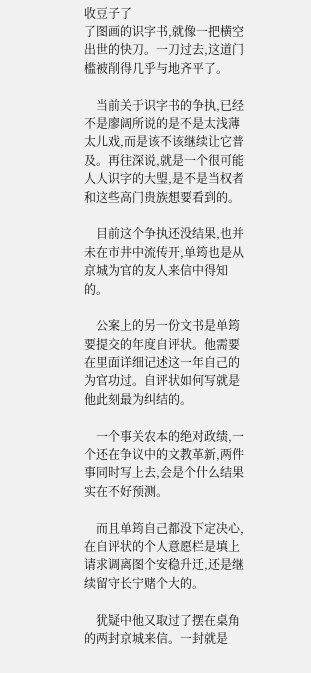收豆子了
了图画的识字书,就像一把横空出世的快刀。一刀过去,这道门槛被削得几乎与地齐平了。

    当前关于识字书的争执,已经不是廖阔所说的是不是太浅薄太儿戏,而是该不该继续让它普及。再往深说,就是一个很可能人人识字的大琞,是不是当权者和这些高门贵族想要看到的。

    目前这个争执还没结果,也并未在市井中流传开,单筠也是从京城为官的友人来信中得知的。

    公案上的另一份文书是单筠要提交的年度自评状。他需要在里面详细记述这一年自己的为官功过。自评状如何写就是他此刻最为纠结的。

    一个事关农本的绝对政绩,一个还在争议中的文教革新,两件事同时写上去,会是个什么结果实在不好预测。

    而且单筠自己都没下定决心,在自评状的个人意愿栏是填上请求调离图个安稳升迁,还是继续留守长宁赌个大的。

    犹疑中他又取过了摆在桌角的两封京城来信。一封就是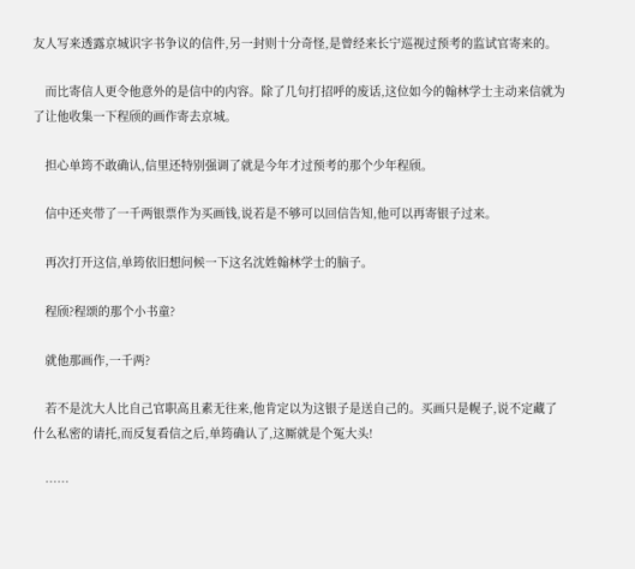友人写来透露京城识字书争议的信件,另一封则十分奇怪,是曾经来长宁巡视过预考的监试官寄来的。

    而比寄信人更令他意外的是信中的内容。除了几句打招呼的废话,这位如今的翰林学士主动来信就为了让他收集一下程颀的画作寄去京城。

    担心单筠不敢确认,信里还特别强调了就是今年才过预考的那个少年程颀。

    信中还夹带了一千两银票作为买画钱,说若是不够可以回信告知,他可以再寄银子过来。

    再次打开这信,单筠依旧想问候一下这名沈姓翰林学士的脑子。

    程颀?程颂的那个小书童?

    就他那画作,一千两?

    若不是沈大人比自己官职高且素无往来,他肯定以为这银子是送自己的。买画只是幌子,说不定藏了什么私密的请托,而反复看信之后,单筠确认了,这厮就是个冤大头!

    ……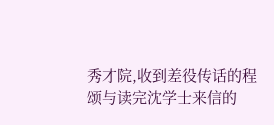秀才院,收到差役传话的程颂与读完沈学士来信的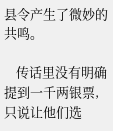县令产生了微妙的共鸣。

    传话里没有明确提到一千两银票,只说让他们选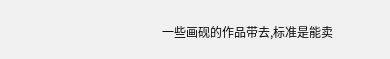一些画砚的作品带去,标准是能卖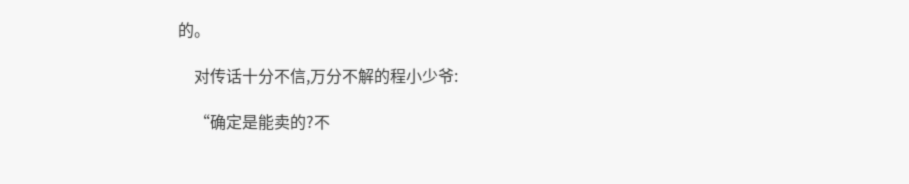的。

    对传话十分不信,万分不解的程小少爷:

    “确定是能卖的?不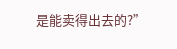是能卖得出去的?”